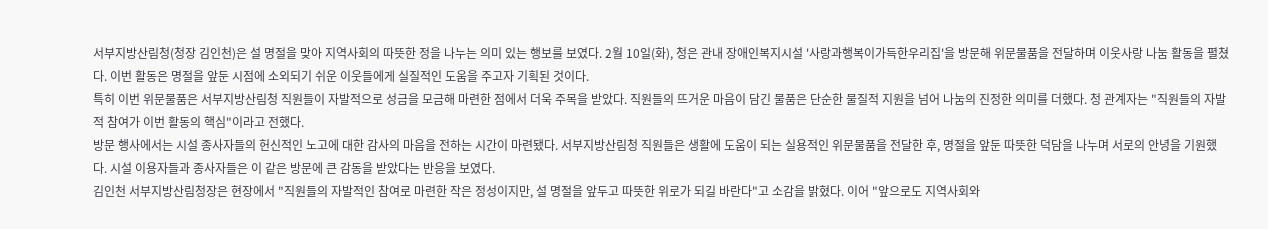서부지방산림청(청장 김인천)은 설 명절을 맞아 지역사회의 따뜻한 정을 나누는 의미 있는 행보를 보였다. 2월 10일(화), 청은 관내 장애인복지시설 '사랑과행복이가득한우리집'을 방문해 위문물품을 전달하며 이웃사랑 나눔 활동을 펼쳤다. 이번 활동은 명절을 앞둔 시점에 소외되기 쉬운 이웃들에게 실질적인 도움을 주고자 기획된 것이다.
특히 이번 위문물품은 서부지방산림청 직원들이 자발적으로 성금을 모금해 마련한 점에서 더욱 주목을 받았다. 직원들의 뜨거운 마음이 담긴 물품은 단순한 물질적 지원을 넘어 나눔의 진정한 의미를 더했다. 청 관계자는 "직원들의 자발적 참여가 이번 활동의 핵심"이라고 전했다.
방문 행사에서는 시설 종사자들의 헌신적인 노고에 대한 감사의 마음을 전하는 시간이 마련됐다. 서부지방산림청 직원들은 생활에 도움이 되는 실용적인 위문물품을 전달한 후, 명절을 앞둔 따뜻한 덕담을 나누며 서로의 안녕을 기원했다. 시설 이용자들과 종사자들은 이 같은 방문에 큰 감동을 받았다는 반응을 보였다.
김인천 서부지방산림청장은 현장에서 "직원들의 자발적인 참여로 마련한 작은 정성이지만, 설 명절을 앞두고 따뜻한 위로가 되길 바란다"고 소감을 밝혔다. 이어 "앞으로도 지역사회와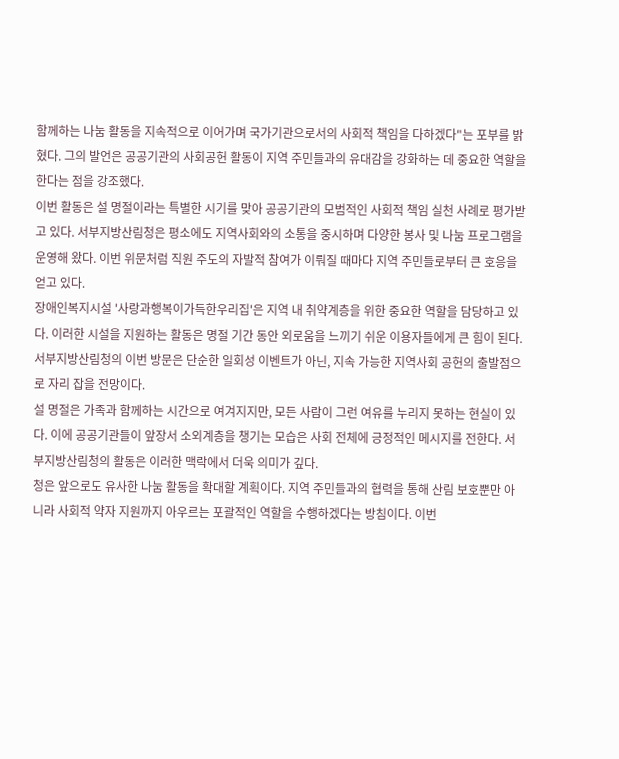함께하는 나눔 활동을 지속적으로 이어가며 국가기관으로서의 사회적 책임을 다하겠다"는 포부를 밝혔다. 그의 발언은 공공기관의 사회공헌 활동이 지역 주민들과의 유대감을 강화하는 데 중요한 역할을 한다는 점을 강조했다.
이번 활동은 설 명절이라는 특별한 시기를 맞아 공공기관의 모범적인 사회적 책임 실천 사례로 평가받고 있다. 서부지방산림청은 평소에도 지역사회와의 소통을 중시하며 다양한 봉사 및 나눔 프로그램을 운영해 왔다. 이번 위문처럼 직원 주도의 자발적 참여가 이뤄질 때마다 지역 주민들로부터 큰 호응을 얻고 있다.
장애인복지시설 '사랑과행복이가득한우리집'은 지역 내 취약계층을 위한 중요한 역할을 담당하고 있다. 이러한 시설을 지원하는 활동은 명절 기간 동안 외로움을 느끼기 쉬운 이용자들에게 큰 힘이 된다. 서부지방산림청의 이번 방문은 단순한 일회성 이벤트가 아닌, 지속 가능한 지역사회 공헌의 출발점으로 자리 잡을 전망이다.
설 명절은 가족과 함께하는 시간으로 여겨지지만, 모든 사람이 그런 여유를 누리지 못하는 현실이 있다. 이에 공공기관들이 앞장서 소외계층을 챙기는 모습은 사회 전체에 긍정적인 메시지를 전한다. 서부지방산림청의 활동은 이러한 맥락에서 더욱 의미가 깊다.
청은 앞으로도 유사한 나눔 활동을 확대할 계획이다. 지역 주민들과의 협력을 통해 산림 보호뿐만 아니라 사회적 약자 지원까지 아우르는 포괄적인 역할을 수행하겠다는 방침이다. 이번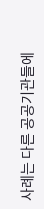사례는 다른 공공기관들에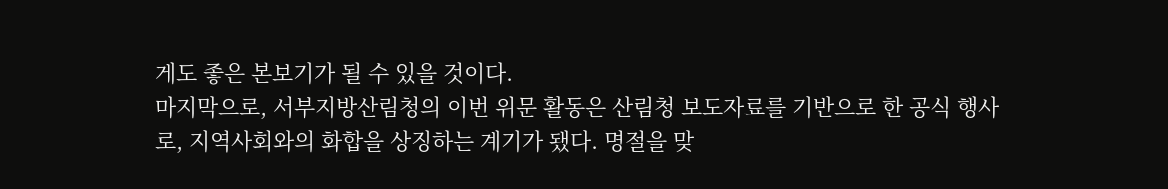게도 좋은 본보기가 될 수 있을 것이다.
마지막으로, 서부지방산림청의 이번 위문 활동은 산림청 보도자료를 기반으로 한 공식 행사로, 지역사회와의 화합을 상징하는 계기가 됐다. 명절을 맞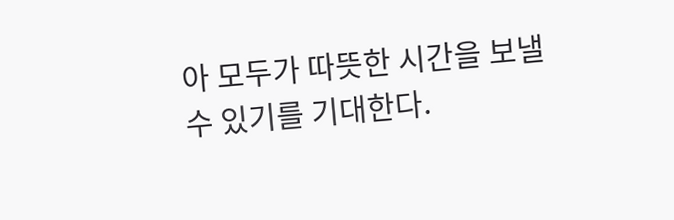아 모두가 따뜻한 시간을 보낼 수 있기를 기대한다.